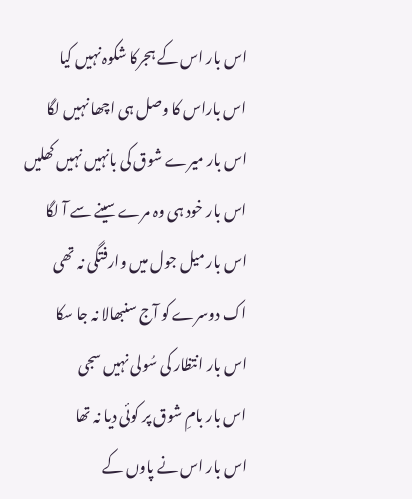اس بار اس کے ہجرکا شکوہ نہیں کیا
اس باراس کا وصل ہی اچھا نہیں لگا
اس بار میرے شوق کی بانہیں نہیں کھلیں
اس بار خود ہی وہ مرے سینے سے آ لگا
اس بار میل جول میں وارفتگی نہ تھی
اک دوسرے کو آج سنبھالا نہ جا سکا
اس بار انتظار کی سُولی نہیں سجی
اس بار بامِ شوق پر کوئی دیا نہ تھا
اس بار اس نے پاوں کے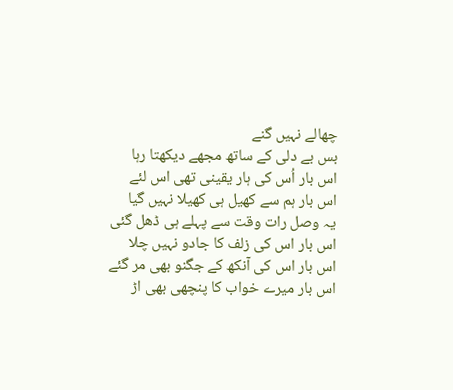چھالے نہیں گنے
بس بے دلی کے ساتھ مجھے دیکھتا رہا
اس بار اُس کی ہار یقینی تھی اس لئے
اس بار ہم سے کھیل ہی کھیلا نہیں گیا
یہ وصل رات وقت سے پہلے ہی ڈھل گئی
اس بار اس کی زلف کا جادو نہیں چلا
اس بار اس کی آنکھ کے جگنو بھی مر گئے
اس بار میرے خواب کا پنچھی بھی اڑ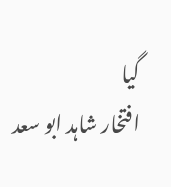گیا
افتخار شاہد ابو سعد